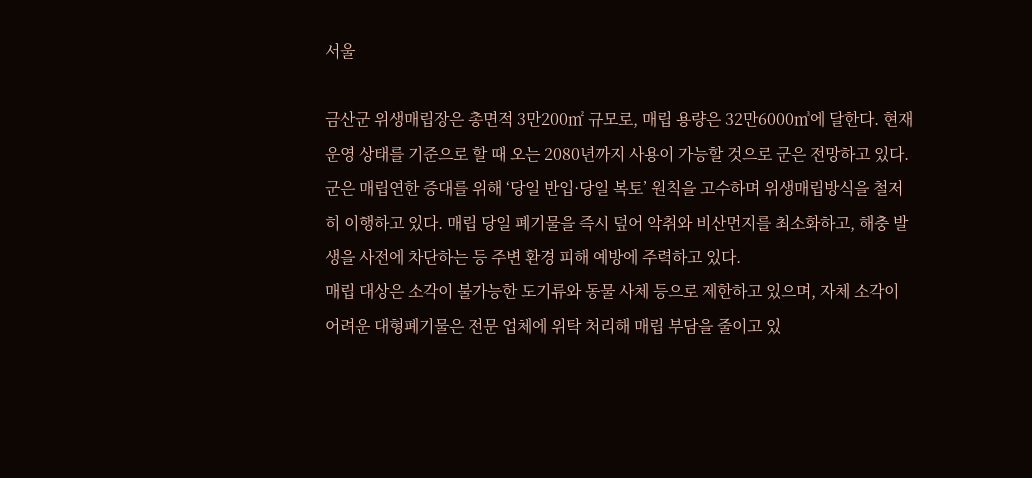서울

금산군 위생매립장은 총면적 3만200㎡ 규모로, 매립 용량은 32만6000㎥에 달한다. 현재 운영 상태를 기준으로 할 때 오는 2080년까지 사용이 가능할 것으로 군은 전망하고 있다.군은 매립연한 증대를 위해 ‘당일 반입·당일 복토’ 원칙을 고수하며 위생매립방식을 철저히 이행하고 있다. 매립 당일 폐기물을 즉시 덮어 악취와 비산먼지를 최소화하고, 해충 발생을 사전에 차단하는 등 주변 환경 피해 예방에 주력하고 있다.
매립 대상은 소각이 불가능한 도기류와 동물 사체 등으로 제한하고 있으며, 자체 소각이 어려운 대형폐기물은 전문 업체에 위탁 처리해 매립 부담을 줄이고 있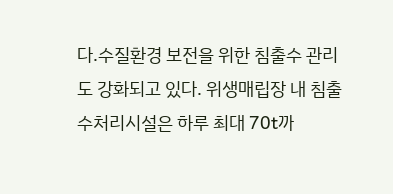다.수질환경 보전을 위한 침출수 관리도 강화되고 있다. 위생매립장 내 침출수처리시설은 하루 최대 70t까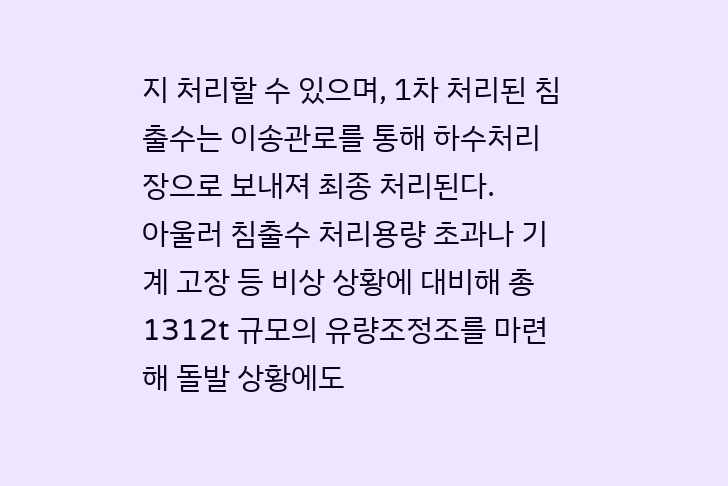지 처리할 수 있으며, 1차 처리된 침출수는 이송관로를 통해 하수처리장으로 보내져 최종 처리된다.
아울러 침출수 처리용량 초과나 기계 고장 등 비상 상황에 대비해 총 1312t 규모의 유량조정조를 마련해 돌발 상황에도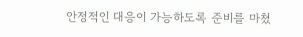안정적인 대응이 가능하도록 준비를 마쳤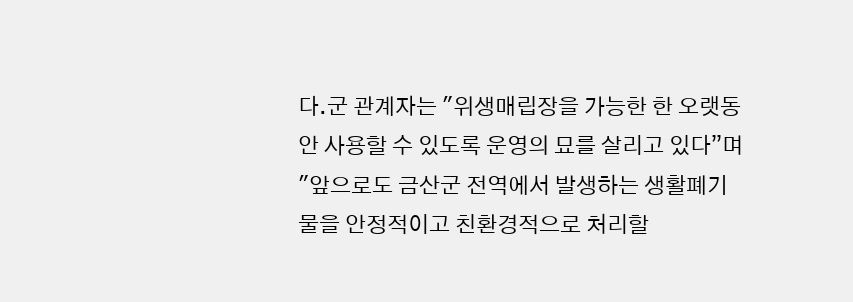다.군 관계자는 "위생매립장을 가능한 한 오랫동안 사용할 수 있도록 운영의 묘를 살리고 있다”며 "앞으로도 금산군 전역에서 발생하는 생활폐기물을 안정적이고 친환경적으로 처리할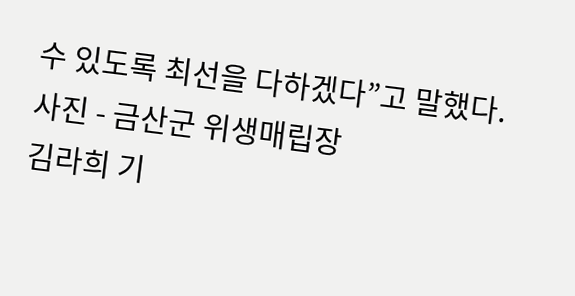수 있도록 최선을 다하겠다”고 말했다.
사진 - 금산군 위생매립장
김라희 기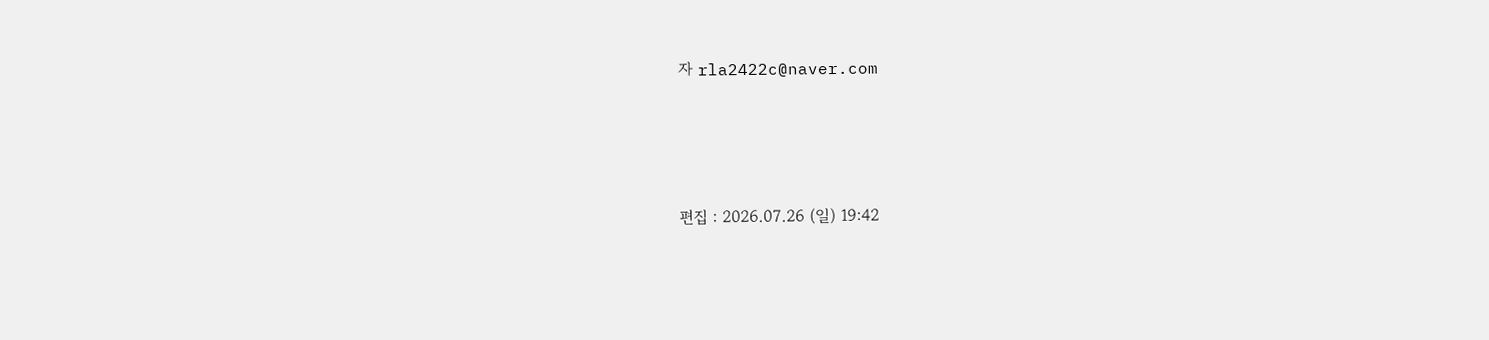자 rla2422c@naver.com






편집 : 2026.07.26 (일) 19:42